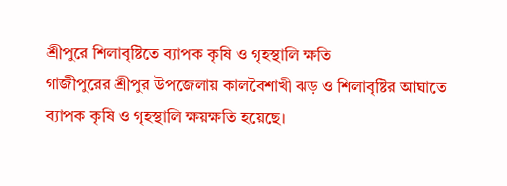শ্রীপুরে শিলাবৃষ্টিতে ব্যাপক কৃষি ও গৃহস্থালি ক্ষতি
গাজীপুরের শ্রীপুর উপজেলায় কালবৈশাখী ঝড় ও শিলাবৃষ্টির আঘাতে ব্যাপক কৃষি ও গৃহস্থালি ক্ষয়ক্ষতি হয়েছে।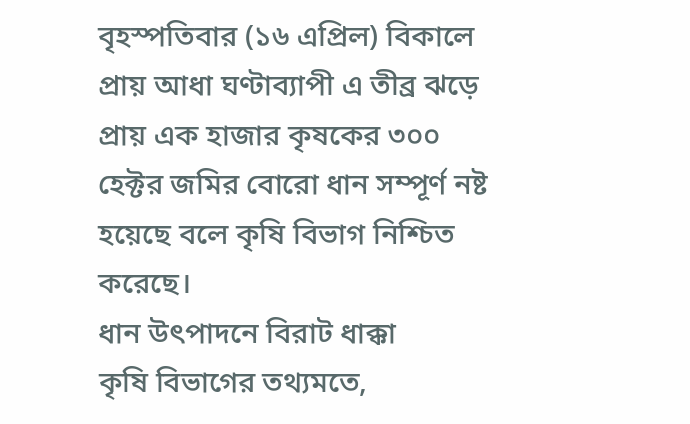বৃহস্পতিবার (১৬ এপ্রিল) বিকালে প্রায় আধা ঘণ্টাব্যাপী এ তীব্র ঝড়ে প্রায় এক হাজার কৃষকের ৩০০ হেক্টর জমির বোরো ধান সম্পূর্ণ নষ্ট হয়েছে বলে কৃষি বিভাগ নিশ্চিত করেছে।
ধান উৎপাদনে বিরাট ধাক্কা
কৃষি বিভাগের তথ্যমতে,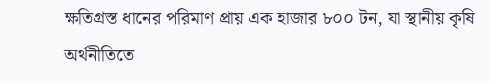ক্ষতিগ্রস্ত ধানের পরিমাণ প্রায় এক হাজার ৮০০ টন, যা স্থানীয় কৃষি অর্থনীতিতে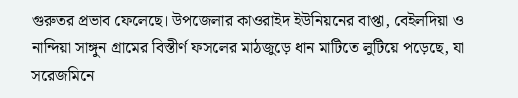গুরুতর প্রভাব ফেলেছে। উপজেলার কাওরাইদ ইউনিয়নের বাপ্তা, বেইলদিয়া ও নান্দিয়া সাঙ্গুন গ্রামের বিস্তীর্ণ ফসলের মাঠজুড়ে ধান মাটিতে লুটিয়ে পড়েছে, যা সরেজমিনে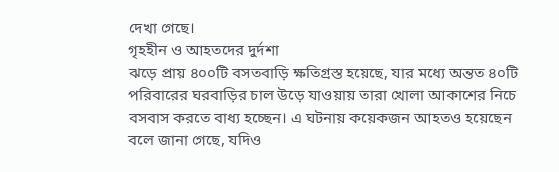দেখা গেছে।
গৃহহীন ও আহতদের দুর্দশা
ঝড়ে প্রায় ৪০০টি বসতবাড়ি ক্ষতিগ্রস্ত হয়েছে, যার মধ্যে অন্তত ৪০টি পরিবারের ঘরবাড়ির চাল উড়ে যাওয়ায় তারা খোলা আকাশের নিচে বসবাস করতে বাধ্য হচ্ছেন। এ ঘটনায় কয়েকজন আহতও হয়েছেন বলে জানা গেছে, যদিও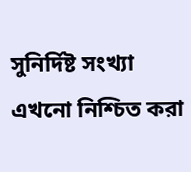সুনির্দিষ্ট সংখ্যা এখনো নিশ্চিত করা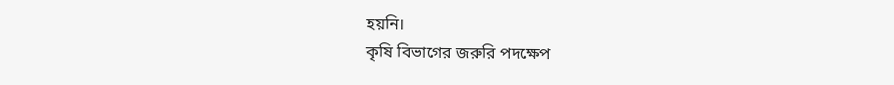হয়নি।
কৃষি বিভাগের জরুরি পদক্ষেপ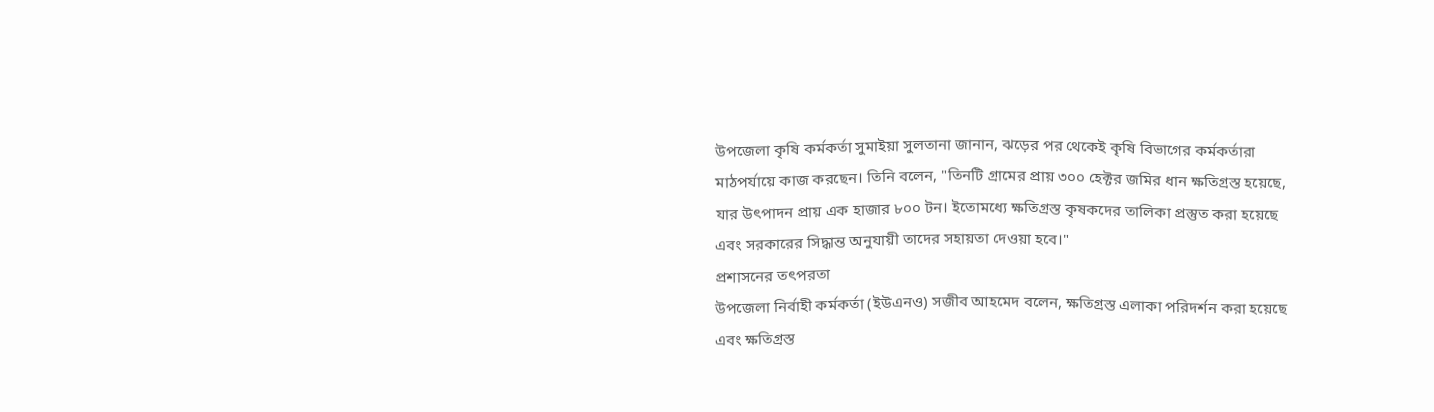উপজেলা কৃষি কর্মকর্তা সুমাইয়া সুলতানা জানান, ঝড়ের পর থেকেই কৃষি বিভাগের কর্মকর্তারা মাঠপর্যায়ে কাজ করছেন। তিনি বলেন, "তিনটি গ্রামের প্রায় ৩০০ হেক্টর জমির ধান ক্ষতিগ্রস্ত হয়েছে, যার উৎপাদন প্রায় এক হাজার ৮০০ টন। ইতোমধ্যে ক্ষতিগ্রস্ত কৃষকদের তালিকা প্রস্তুত করা হয়েছে এবং সরকারের সিদ্ধান্ত অনুযায়ী তাদের সহায়তা দেওয়া হবে।"
প্রশাসনের তৎপরতা
উপজেলা নির্বাহী কর্মকর্তা (ইউএনও) সজীব আহমেদ বলেন, ক্ষতিগ্রস্ত এলাকা পরিদর্শন করা হয়েছে এবং ক্ষতিগ্রস্ত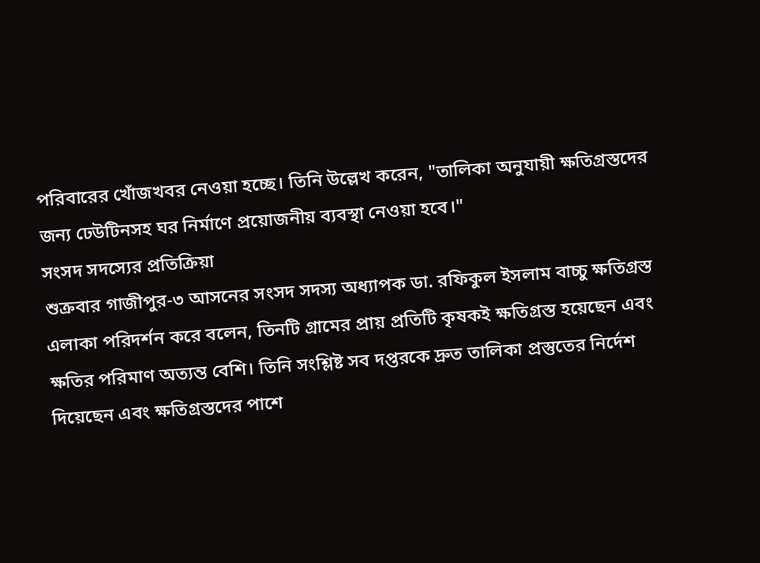পরিবারের খোঁজখবর নেওয়া হচ্ছে। তিনি উল্লেখ করেন, "তালিকা অনুযায়ী ক্ষতিগ্রস্তদের জন্য ঢেউটিনসহ ঘর নির্মাণে প্রয়োজনীয় ব্যবস্থা নেওয়া হবে।"
সংসদ সদস্যের প্রতিক্রিয়া
শুক্রবার গাজীপুর-৩ আসনের সংসদ সদস্য অধ্যাপক ডা. রফিকুল ইসলাম বাচ্চু ক্ষতিগ্রস্ত এলাকা পরিদর্শন করে বলেন, তিনটি গ্রামের প্রায় প্রতিটি কৃষকই ক্ষতিগ্রস্ত হয়েছেন এবং ক্ষতির পরিমাণ অত্যন্ত বেশি। তিনি সংশ্লিষ্ট সব দপ্তরকে দ্রুত তালিকা প্রস্তুতের নির্দেশ দিয়েছেন এবং ক্ষতিগ্রস্তদের পাশে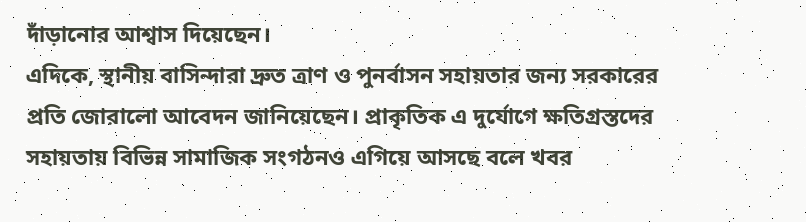দাঁড়ানোর আশ্বাস দিয়েছেন।
এদিকে, স্থানীয় বাসিন্দারা দ্রুত ত্রাণ ও পুনর্বাসন সহায়তার জন্য সরকারের প্রতি জোরালো আবেদন জানিয়েছেন। প্রাকৃতিক এ দুর্যোগে ক্ষতিগ্রস্তদের সহায়তায় বিভিন্ন সামাজিক সংগঠনও এগিয়ে আসছে বলে খবর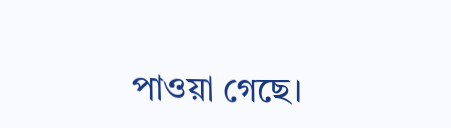পাওয়া গেছে।